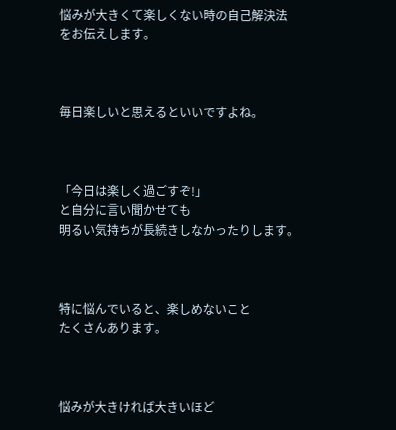悩みが大きくて楽しくない時の自己解決法
をお伝えします。



毎日楽しいと思えるといいですよね。



「今日は楽しく過ごすぞ!」
と自分に言い聞かせても
明るい気持ちが長続きしなかったりします。



特に悩んでいると、楽しめないこと
たくさんあります。



悩みが大きければ大きいほど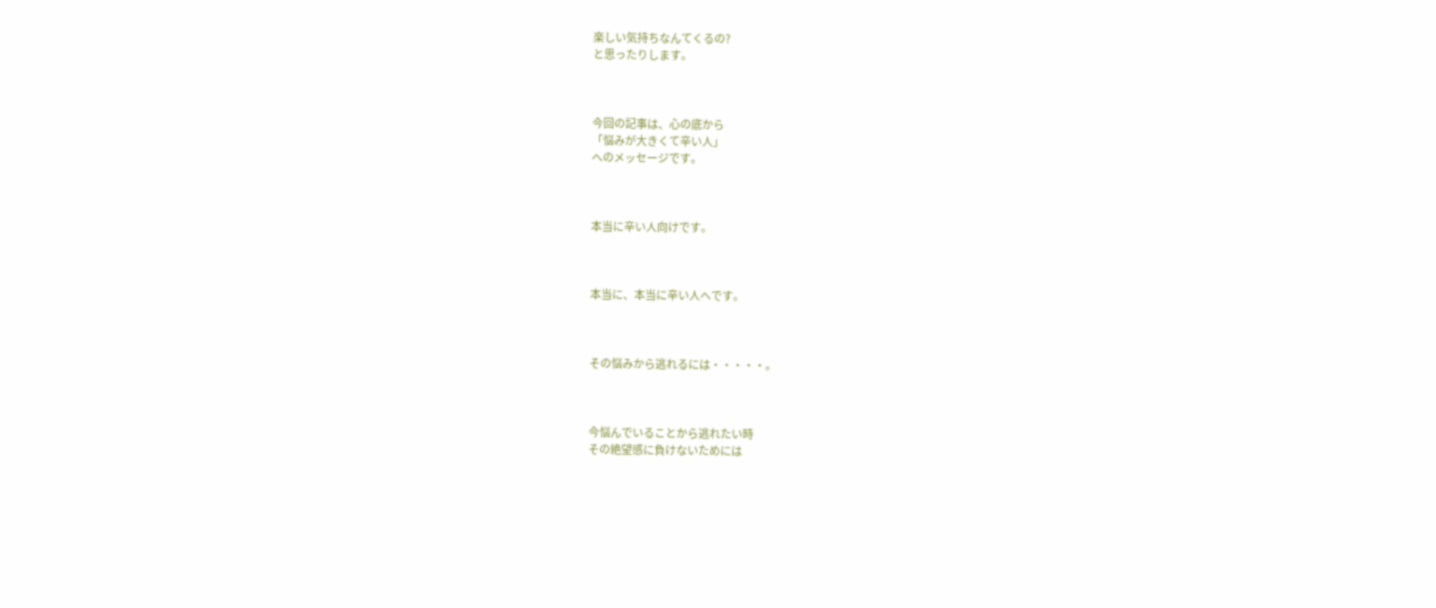楽しい気持ちなんてくるの?
と思ったりします。



今回の記事は、心の底から
「悩みが大きくて辛い人」
へのメッセージです。



本当に辛い人向けです。



本当に、本当に辛い人へです。



その悩みから逃れるには・・・・・。



今悩んでいることから逃れたい時
その絶望感に負けないためには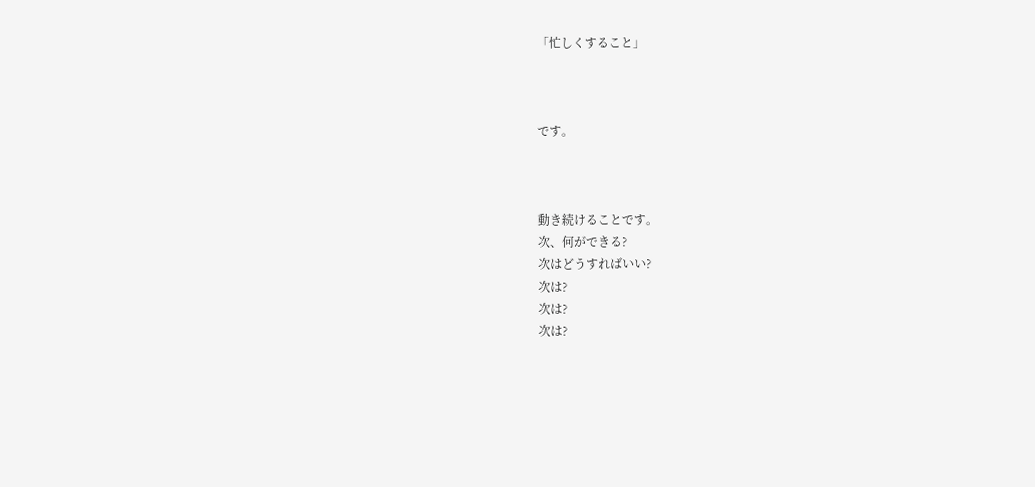「忙しくすること」



です。



動き続けることです。
次、何ができる?
次はどうすればいい?
次は?
次は?
次は?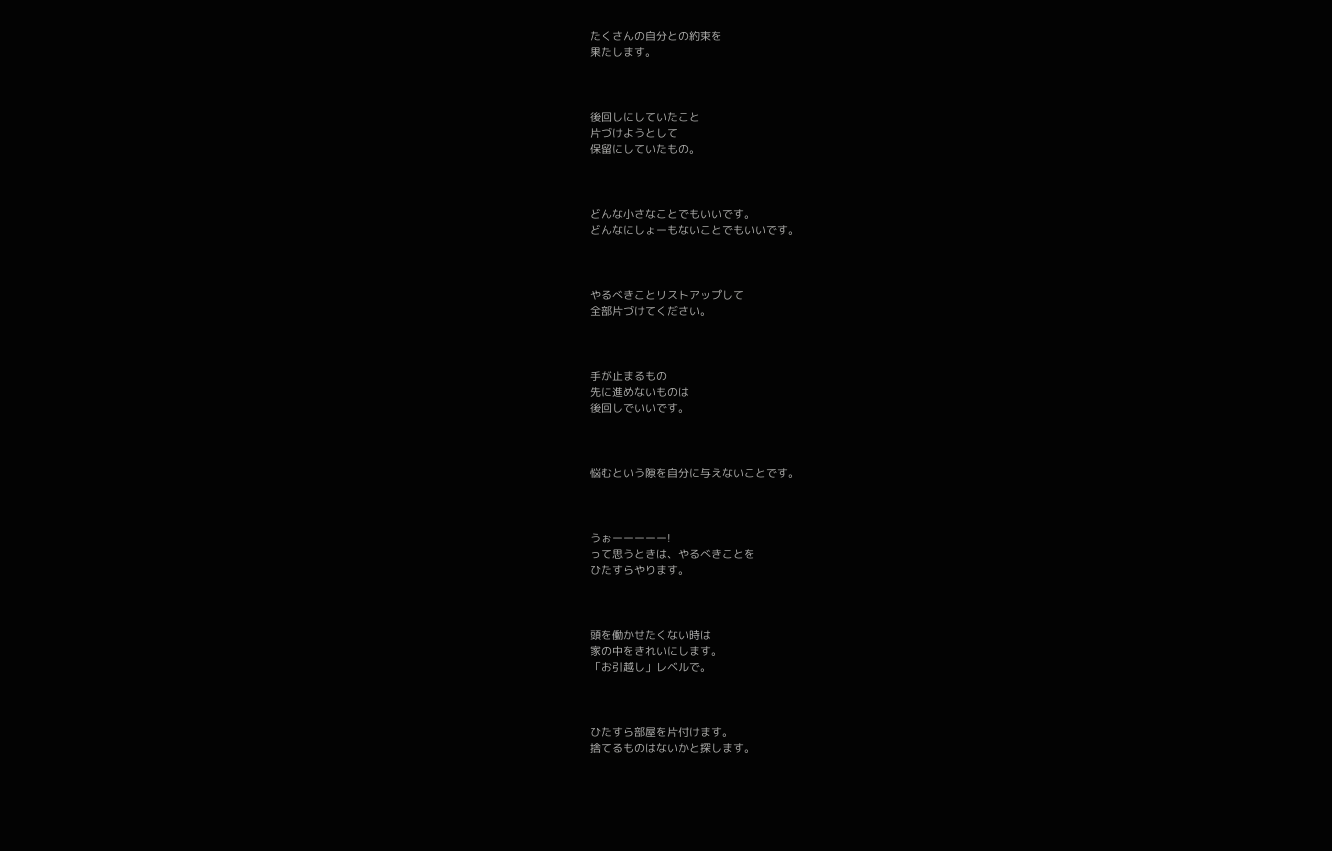たくさんの自分との約束を
果たします。



後回しにしていたこと
片づけようとして
保留にしていたもの。



どんな小さなことでもいいです。
どんなにしょーもないことでもいいです。



やるべきことリストアップして
全部片づけてください。



手が止まるもの
先に進めないものは
後回しでいいです。



悩むという隙を自分に与えないことです。



うぉーーーーー!
って思うときは、やるべきことを
ひたすらやります。



頭を働かせたくない時は
家の中をきれいにします。
「お引越し」レベルで。



ひたすら部屋を片付けます。
捨てるものはないかと探します。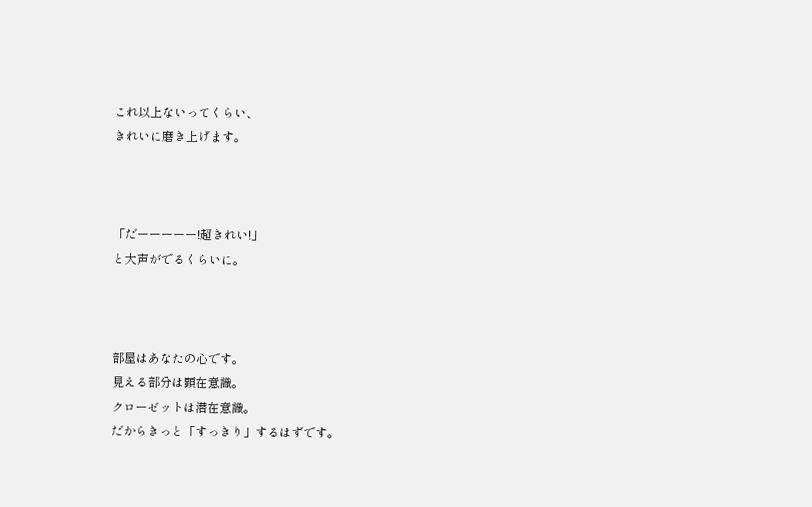これ以上ないってくらい、
きれいに磨き上げます。



「だーーーーー!超きれい!」
と大声がでるくらいに。



部屋はあなたの心です。
見える部分は顕在意識。
クローゼットは潜在意識。
だからきっと「すっきり」するはずです。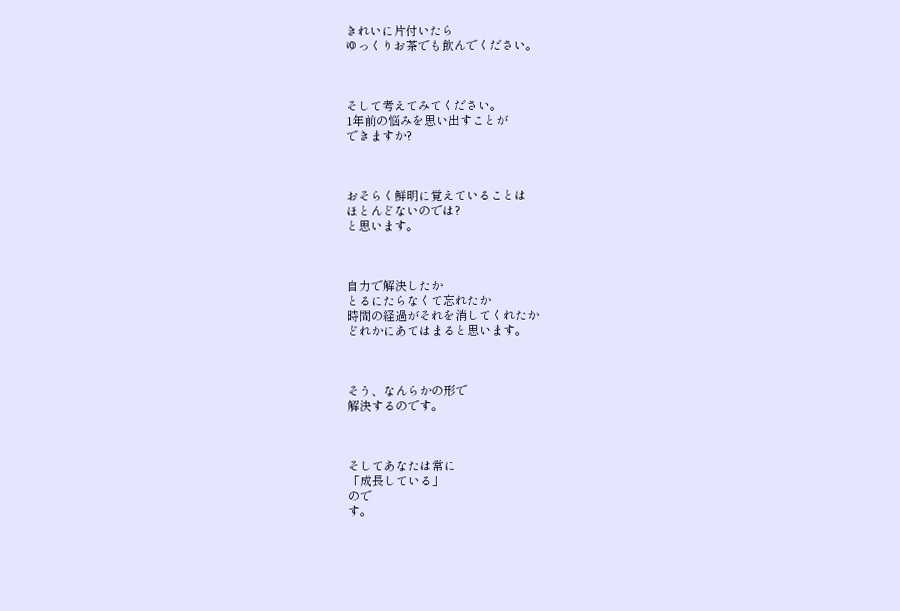きれいに片付いたら
ゆっくりお茶でも飲んでください。



そして考えてみてください。
1年前の悩みを思い出すことが
できますか?



おそらく鮮明に覚えていることは
ほとんどないのでは?
と思います。



自力で解決したか
とるにたらなくて忘れたか
時間の経過がそれを消してくれたか
どれかにあてはまると思います。



そう、なんらかの形で
解決するのです。



そしてあなたは常に
「成長している」
ので
す。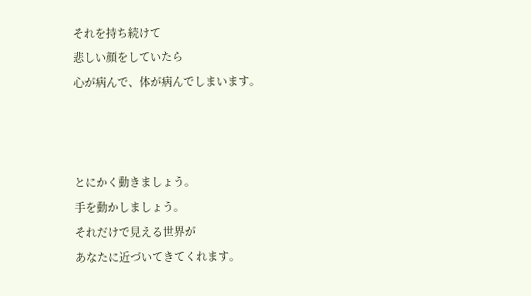それを持ち続けて
悲しい顔をしていたら
心が病んで、体が病んでしまいます。



とにかく動きましょう。
手を動かしましょう。
それだけで見える世界が
あなたに近づいてきてくれます。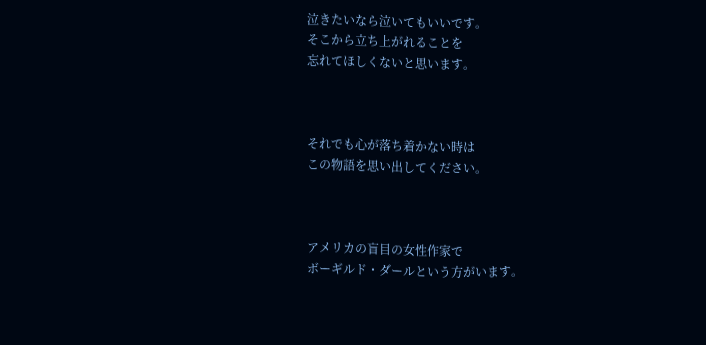泣きたいなら泣いてもいいです。
そこから立ち上がれることを
忘れてほしくないと思います。



それでも心が落ち着かない時は
この物語を思い出してください。



アメリカの盲目の女性作家で
ボーギルド・ダールという方がいます。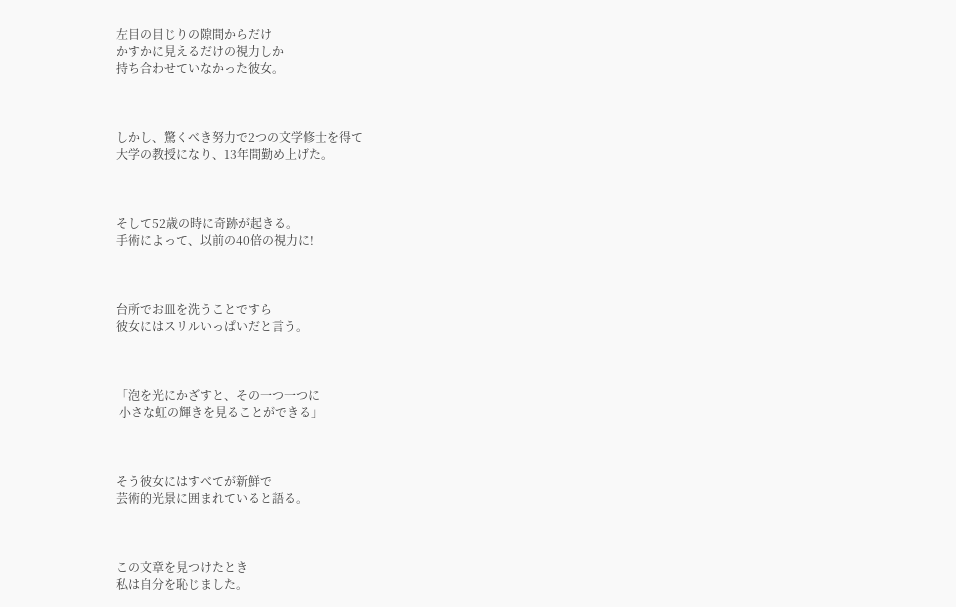左目の目じりの隙間からだけ
かすかに見えるだけの視力しか
持ち合わせていなかった彼女。



しかし、驚くべき努力で2つの文学修士を得て
大学の教授になり、13年間勤め上げた。



そして52歳の時に奇跡が起きる。
手術によって、以前の40倍の視力に!



台所でお皿を洗うことですら
彼女にはスリルいっぱいだと言う。



「泡を光にかざすと、その一つ一つに
 小さな虹の輝きを見ることができる」



そう彼女にはすべてが新鮮で
芸術的光景に囲まれていると語る。



この文章を見つけたとき
私は自分を恥じました。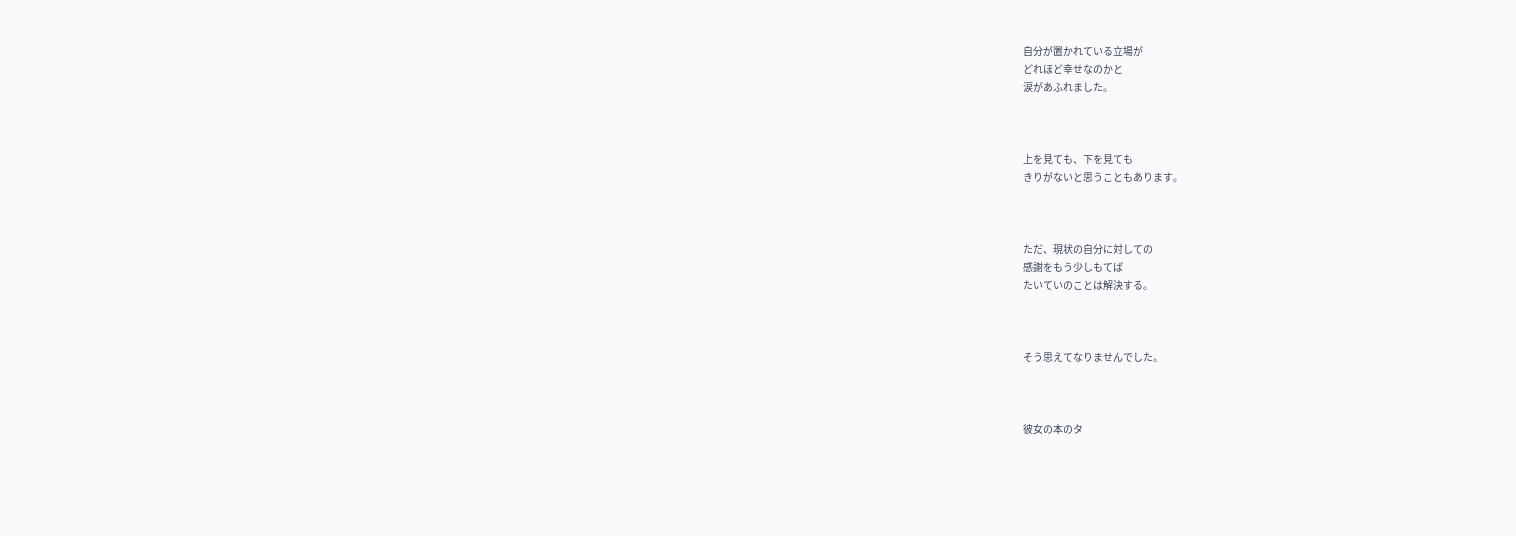自分が置かれている立場が
どれほど幸せなのかと
涙があふれました。



上を見ても、下を見ても
きりがないと思うこともあります。



ただ、現状の自分に対しての
感謝をもう少しもてば
たいていのことは解決する。



そう思えてなりませんでした。



彼女の本のタ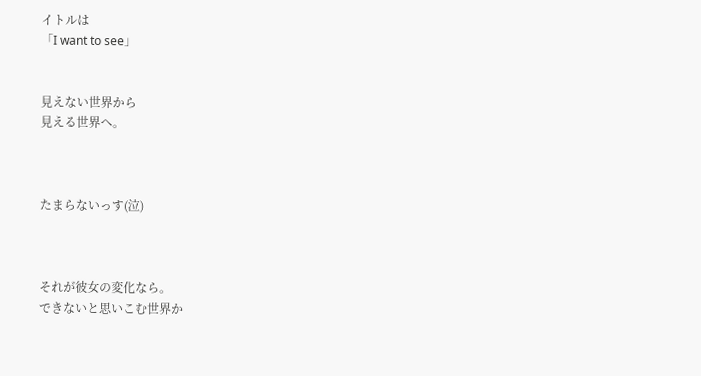イトルは
「I want to see」


見えない世界から
見える世界へ。



たまらないっす(泣)



それが彼女の変化なら。
できないと思いこむ世界か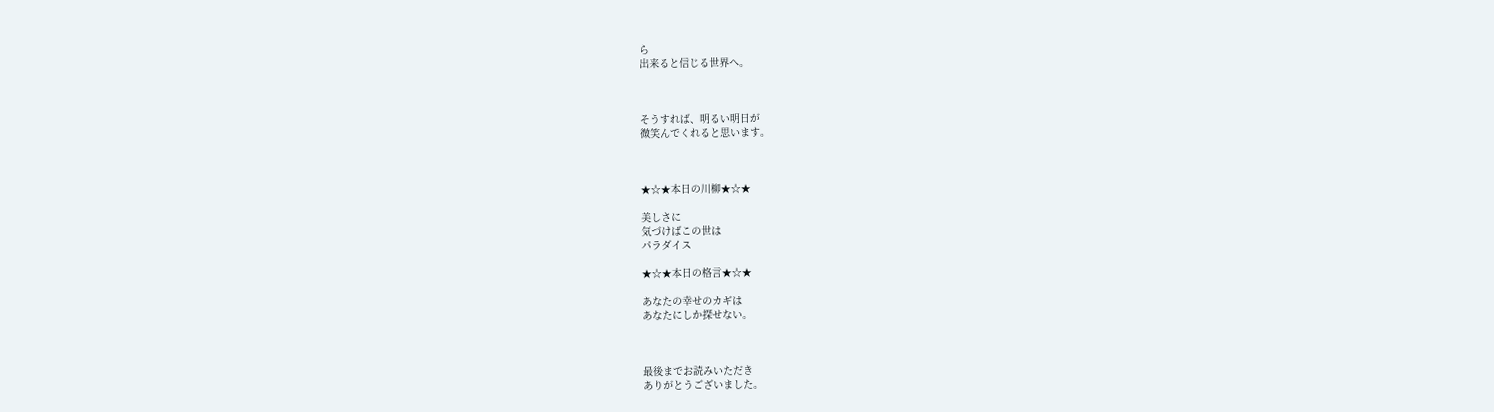ら
出来ると信じる世界へ。



そうすれば、明るい明日が
微笑んでくれると思います。



★☆★本日の川柳★☆★

美しさに
気づけばこの世は
パラダイス

★☆★本日の格言★☆★

あなたの幸せのカギは
あなたにしか探せない。



最後までお読みいただき
ありがとうございました。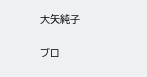大矢純子

ブロ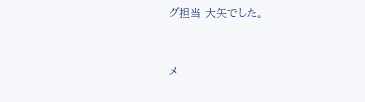グ担当 大矢でした。


メ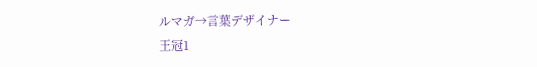ルマガ→言葉デザイナー
王冠1